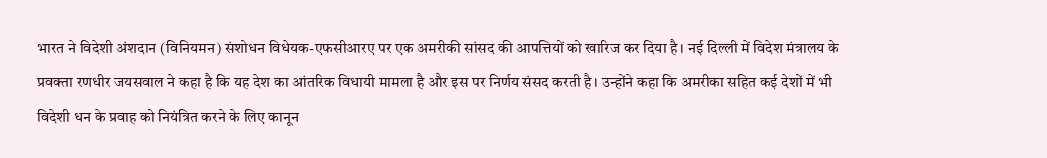भारत ने विदेशी अंशदान (विनियमन) संशोधन विधेयक-एफसीआरए पर एक अमरीकी सांसद की आपत्तियों को खारिज कर दिया है। नई दिल्ली में विदेश मंत्रालय के प्रवक्ता रणधीर जयसवाल ने कहा है कि यह देश का आंतरिक विधायी मामला है और इस पर निर्णय संसद करती है। उन्होंने कहा कि अमरीका सहित कई देशों में भी विदेशी धन के प्रवाह को नियंत्रित करने के लिए कानून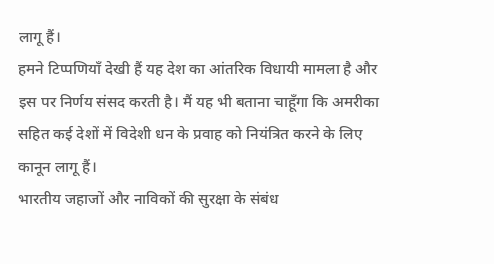लागू हैं।
हमने टिप्पणियाँ देखी हैं यह देश का आंतरिक विधायी मामला है और इस पर निर्णय संसद करती है। मैं यह भी बताना चाहूँगा कि अमरीका सहित कई देशों में विदेशी धन के प्रवाह को नियंत्रित करने के लिए कानून लागू हैं।
भारतीय जहाजों और नाविकों की सुरक्षा के संबंध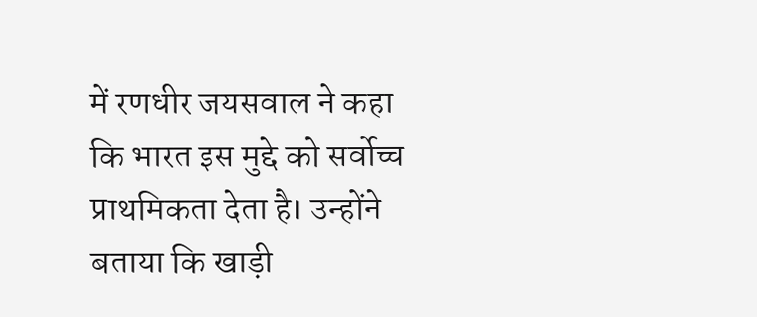में रणधीर जयसवाल ने कहा कि भारत इस मुद्दे को सर्वोच्च प्राथमिकता देता है। उन्होंने बताया कि खाड़ी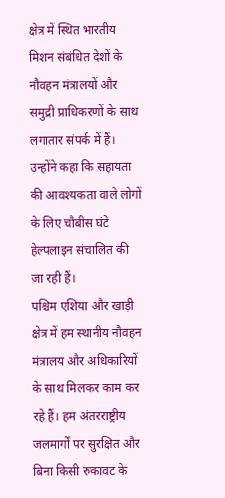क्षेत्र में स्थित भारतीय मिशन संबंधित देशों के नौवहन मंत्रालयों और समुद्री प्राधिकरणों के साथ लगातार संपर्क में हैं। उन्होंने कहा कि सहायता की आवश्यकता वाले लोगों के लिए चौबीस घंटे हेल्पलाइन संचालित की जा रही हैं।
पश्चिम एशिया और खाड़ी क्षेत्र में हम स्थानीय नौवहन मंत्रालय और अधिकारियों के साथ मिलकर काम कर रहे हैं। हम अंतरराष्ट्रीय जलमार्गों पर सुरक्षित और बिना किसी रुकावट के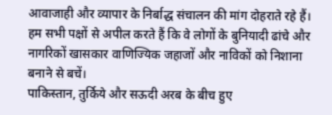आवाजाही और व्यापार के निर्बाद्ध संचालन की मांग दोहराते रहे हैं। हम सभी पक्षों से अपील करते हैं कि वे लोगों के बुनियादी ढांचे और नागरिकों खासकार वाणिज्यिक जहाजों और नाविकों को निशाना बनाने से बचें।
पाकिस्तान, तुर्किये और सऊदी अरब के बीच हुए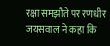रक्षा समझौते पर रणधीर जयसवाल ने कहा कि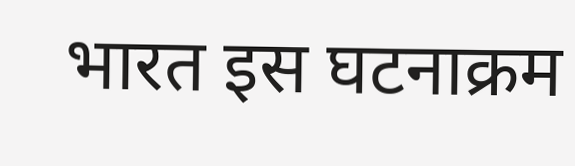भारत इस घटनाक्रम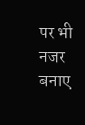पर भी नजर बनाए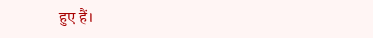हुए हैं।